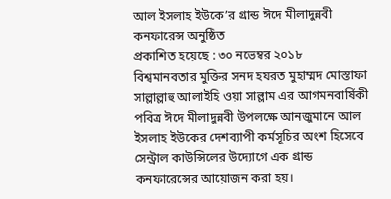আল ইসলাহ ইউকে’র গ্রান্ড ঈদে মীলাদুন্নবী কনফারেন্স অনুষ্ঠিত
প্রকাশিত হয়েছে : ৩০ নভেম্বর ২০১৮
বিশ্বমানবতার মুক্তির সনদ হযরত মুহাম্মদ মোস্তাফা সাল্লাল্লাহু আলাইহি ওয়া সাল্লাম এর আগমনবার্ষিকী পবিত্র ঈদে মীলাদুন্নবী উপলক্ষে আনজুমানে আল ইসলাহ ইউকের দেশব্যাপী কর্মসূচির অংশ হিসেবে সেন্ট্রাল কাউন্সিলের উদ্যোগে এক গ্রান্ড কনফারেন্সের আয়োজন করা হয়।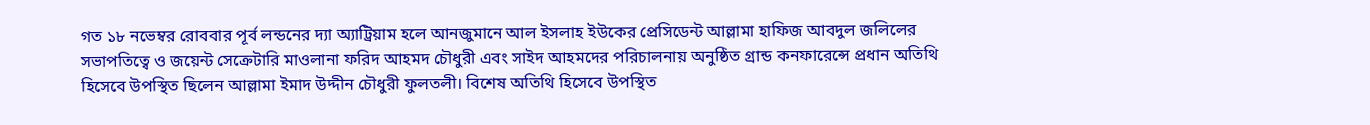গত ১৮ নভেম্বর রোববার পূর্ব লন্ডনের দ্যা অ্যাট্রিয়াম হলে আনজুমানে আল ইসলাহ ইউকের প্রেসিডেন্ট আল্লামা হাফিজ আবদুল জলিলের সভাপতিত্বে ও জয়েন্ট সেক্রেটারি মাওলানা ফরিদ আহমদ চৌধুরী এবং সাইদ আহমদের পরিচালনায় অনুষ্ঠিত গ্রান্ড কনফারেন্সে প্রধান অতিথি হিসেবে উপস্থিত ছিলেন আল্লামা ইমাদ উদ্দীন চৌধুরী ফুলতলী। বিশেষ অতিথি হিসেবে উপস্থিত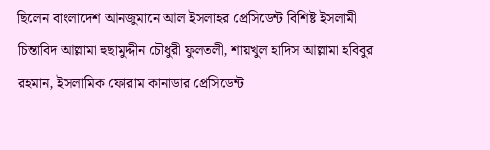ছিলেন বাংলাদেশ আনজুমানে আল ইসলাহর প্রেসিডেন্ট বিশিষ্ট ইসলামী চিন্তাবিদ আল্লামা হুছামুদ্দীন চৌধুরী ফুলতলী, শায়খুল হাদিস আল্লামা হবিবুর রহমান, ইসলামিক ফোরাম কানাডার প্রেসিডেন্ট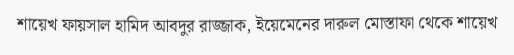শায়েখ ফায়সাল হামিদ আবদুর রাজ্জাক, ইয়েমেনের দারুল মোস্তাফা থেকে শায়েখ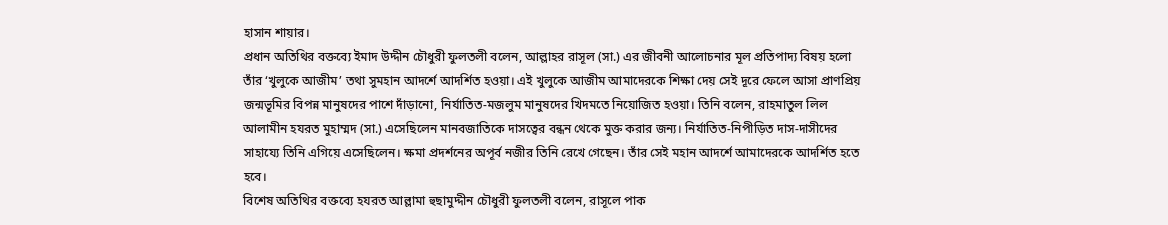হাসান শায়ার।
প্রধান অতিথির বক্তব্যে ইমাদ উদ্দীন চৌধুরী ফুলতলী বলেন, আল্লাহর রাসূল (সা.) এর জীবনী আলোচনার মূল প্রতিপাদ্য বিষয় হলো তাঁর ‘খুলুকে আজীম’ তথা সুমহান আদর্শে আদর্শিত হওয়া। এই খুলুকে আজীম আমাদেরকে শিক্ষা দেয় সেই দূরে ফেলে আসা প্রাণপ্রিয় জন্মভূমির বিপন্ন মানুষদের পাশে দাঁড়ানো, নির্যাতিত-মজলুম মানুষদের খিদমতে নিয়োজিত হওয়া। তিনি বলেন, রাহমাতুল লিল আলামীন হযরত মুহাম্মদ (সা.) এসেছিলেন মানবজাতিকে দাসত্বের বন্ধন থেকে মুক্ত করার জন্য। নির্যাতিত-নিপীড়িত দাস-দাসীদের সাহায্যে তিনি এগিয়ে এসেছিলেন। ক্ষমা প্রদর্শনের অপূর্ব নজীর তিনি রেখে গেছেন। তাঁর সেই মহান আদর্শে আমাদেরকে আদর্শিত হতে হবে।
বিশেষ অতিথির বক্তব্যে হযরত আল্লামা হুছামুদ্দীন চৌধুরী ফুলতলী বলেন, রাসূলে পাক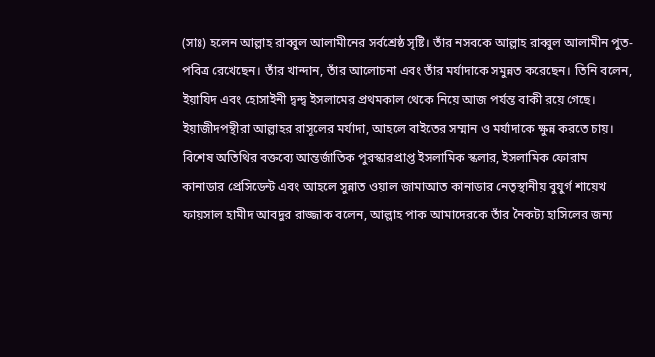(সাঃ) হলেন আল্লাহ রাব্বুল আলামীনের সর্বশ্রেষ্ঠ সৃষ্টি। তাঁর নসবকে আল্লাহ রাব্বুল আলামীন পুত-পবিত্র রেখেছেন। তাঁর খান্দান, তাঁর আলোচনা এবং তাঁর মর্যাদাকে সমুন্নত করেছেন। তিনি বলেন, ইয়াযিদ এবং হোসাইনী দ্বন্দ্ব ইসলামের প্রথমকাল থেকে নিয়ে আজ পর্যন্ত বাকী রয়ে গেছে। ইয়াজীদপন্থীরা আল্লাহর রাসূলের মর্যাদা, আহলে বাইতের সম্মান ও মর্যাদাকে ক্ষুন্ন করতে চায়।
বিশেষ অতিথির বক্তব্যে আন্তর্জাতিক পুরস্কারপ্রাপ্ত ইসলামিক স্কলার, ইসলামিক ফোরাম কানাডার প্রেসিডেন্ট এবং আহলে সুন্নাত ওয়াল জামাআত কানাডার নেতৃস্থানীয় বুযুর্গ শায়েখ ফায়সাল হামীদ আবদুর রাজ্জাক বলেন, আল্লাহ পাক আমাদেরকে তাঁর নৈকট্য হাসিলের জন্য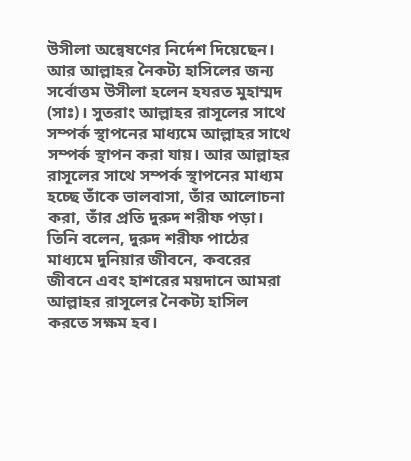উসীলা অন্বেষণের নির্দেশ দিয়েছেন। আর আল্লাহর নৈকট্য হাসিলের জন্য সর্বোত্তম উসীলা হলেন হযরত মুহাম্মদ (সাঃ)। সুতরাং আল্লাহর রাসূলের সাথে সম্পর্ক স্থাপনের মাধ্যমে আল্লাহর সাথে সম্পর্ক স্থাপন করা যায়। আর আল্লাহর রাসূলের সাথে সম্পর্ক স্থাপনের মাধ্যম হচ্ছে তাঁকে ভালবাসা, তাঁর আলোচনা করা, তাঁর প্রতি দুরুদ শরীফ পড়া। তিনি বলেন, দুরুদ শরীফ পাঠের মাধ্যমে দুনিয়ার জীবনে, কবরের জীবনে এবং হাশরের ময়দানে আমরা আল্লাহর রাসূলের নৈকট্য হাসিল করতে সক্ষম হব।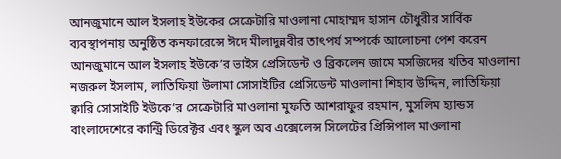আনজুমানে আল ইসলাহ ইউকের সেক্রেটারি মাওলানা মোহাম্মদ হাসান চৌধুরীর সার্বিক ব্যবস্থাপনায় অনুষ্ঠিত কনফারেন্সে ঈদে মীলাদুন্নবীর তাৎপর্য সম্পর্কে আলোচনা পেশ করেন আনজুমানে আল ইসলাহ ইউকে’র ভাইস প্রেসিডেন্ট ও ব্রিকলেন জামে মসজিদের খতিব মাওলানা নজরুল ইসলাম, লাতিফিয়া উলামা সোসাইটির প্রেসিডেন্ট মাওলানা শিহাব উদ্দিন, লাতিফিয়া ক্বারি সোসাইটি ইউকে’র সেক্রেটারি মাওলানা মুফতি আশরাফুর রহমান, মুসলিম হ্যান্ডস বাংলাদেশেরে কান্ট্রি ডিরেক্টর এবং স্কুল অব এক্সেলেন্স সিলেটের প্রিন্সিপাল মাওলানা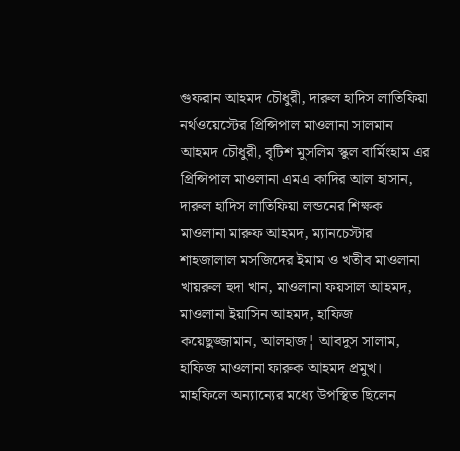গুফরান আহমদ চৌধুরী, দারুল হাদিস লাতিফিয়া নর্থওয়েস্টের প্রিন্সিপাল মাওলানা সালমান আহমদ চৌধুরী, বৃটিশ মুসলিম স্কুল বার্মিংহাম এর প্রিন্সিপাল মাওলানা এমএ কাদির আল হাসান, দারুল হাদিস লাতিফিয়া লন্ডনের শিক্ষক মাওলানা মারুফ আহমদ, ম্যানচেস্টার শাহজালাল মসজিদের ইমাম ও খতীব মাওলানা খায়রুল হুদা খান, মাওলানা ফয়সাল আহমদ, মাওলানা ইয়াসিন আহমদ, হাফিজ কয়েছুজ্জামান, আলহাজ¦ আবদুস সালাম, হাফিজ মাওলানা ফারুক আহমদ প্রমুখ।
মাহফিলে অন্যান্যের মধ্যে উপস্থিত ছিলেন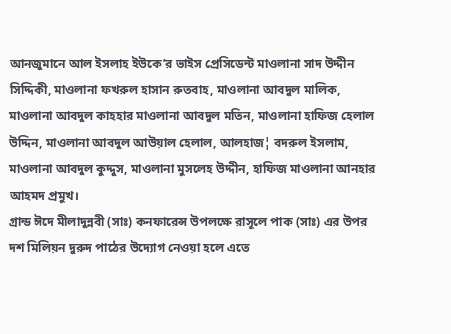আনজুমানে আল ইসলাহ ইউকে’র ভাইস প্রেসিডেন্ট মাওলানা সাদ উদ্দীন সিদ্দিকী, মাওলানা ফখরুল হাসান রুতবাহ, মাওলানা আবদুল মালিক, মাওলানা আবদুল কাহহার মাওলানা আবদুল মতিন, মাওলানা হাফিজ হেলাল উদ্দিন, মাওলানা আবদুল আউয়াল হেলাল, আলহাজ¦ বদরুল ইসলাম, মাওলানা আবদুল কুদ্দুস, মাওলানা মুসলেহ উদ্দীন, হাফিজ মাওলানা আনহার আহমদ প্রমুখ।
গ্রান্ড ঈদে মীলাদুন্নবী (সাঃ) কনফারেন্স উপলক্ষে রাসূলে পাক (সাঃ) এর উপর দশ মিলিয়ন দুরুদ পাঠের উদ্যোগ নেওয়া হলে এতে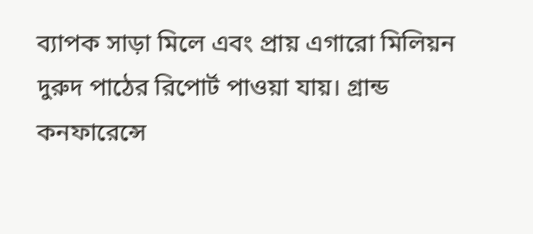ব্যাপক সাড়া মিলে এবং প্রায় এগারো মিলিয়ন দুরুদ পাঠের রিপোর্ট পাওয়া যায়। গ্রান্ড কনফারেন্সে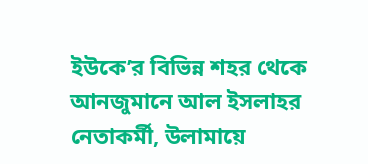ইউকে’র বিভিন্ন শহর থেকে আনজুমানে আল ইসলাহর নেতাকর্মী, উলামায়ে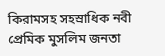কিরামসহ সহস্রাধিক নবী প্রেমিক মুসলিম জনতা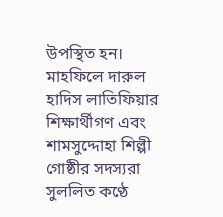উপস্থিত হন। মাহফিলে দারুল হাদিস লাতিফিয়ার শিক্ষার্থীগণ এবং শামসুদ্দোহা শিল্পী গোষ্ঠীর সদস্যরা সুললিত কণ্ঠে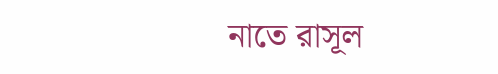নাতে রাসূল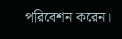পরিবেশন করেন।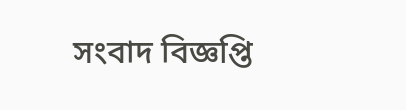সংবাদ বিজ্ঞপ্তি